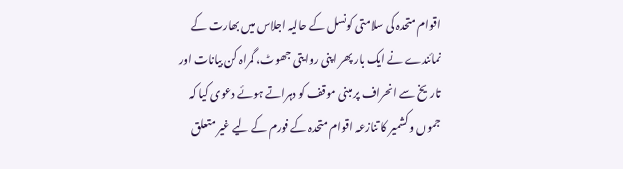اقوام متحدہ کی سلامتی کونسل کے حالیہ اجلاس میں بھارت کے نمائندے نے ایک بار پھر اپنی روایتی جھوٹ، گمراہ کن بیانات اور تاریخ سے انحراف پر مبنی موقف کو دہراتے ہوئے دعوی کیا کہ جموں و کشمیر کا تنازعہ اقوام متحدہ کے فورم کے لیے غیر متعلق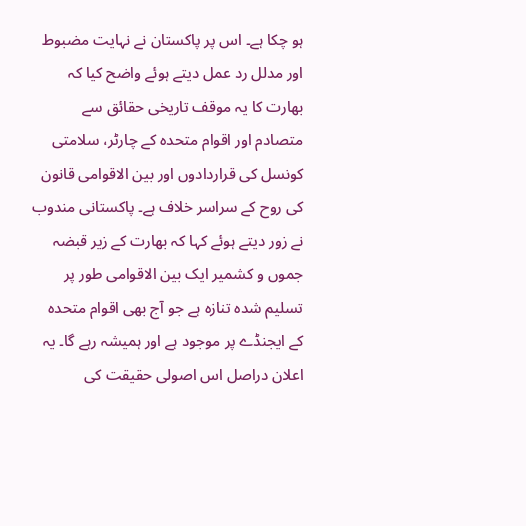ہو چکا ہے۔ اس پر پاکستان نے نہایت مضبوط اور مدلل رد عمل دیتے ہوئے واضح کیا کہ بھارت کا یہ موقف تاریخی حقائق سے متصادم اور اقوام متحدہ کے چارٹر، سلامتی کونسل کی قراردادوں اور بین الاقوامی قانون کی روح کے سراسر خلاف ہے۔ پاکستانی مندوب نے زور دیتے ہوئے کہا کہ بھارت کے زیر قبضہ جموں و کشمیر ایک بین الاقوامی طور پر تسلیم شدہ تنازہ ہے جو آج بھی اقوام متحدہ کے ایجنڈے پر موجود ہے اور ہمیشہ رہے گا۔ یہ اعلان دراصل اس اصولی حقیقت کی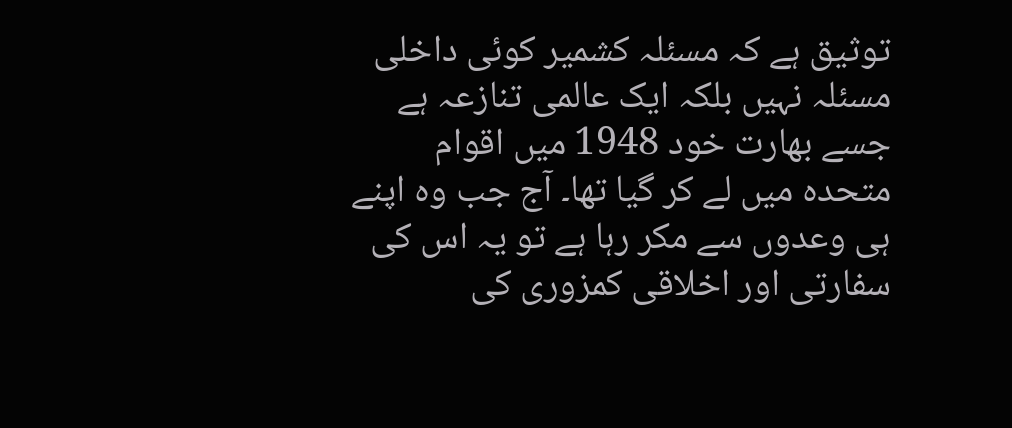توثیق ہے کہ مسئلہ کشمیر کوئی داخلی مسئلہ نہیں بلکہ ایک عالمی تنازعہ ہے جسے بھارت خود 1948 میں اقوام متحدہ میں لے کر گیا تھا۔ آج جب وہ اپنے ہی وعدوں سے مکر رہا ہے تو یہ اس کی سفارتی اور اخلاقی کمزوری کی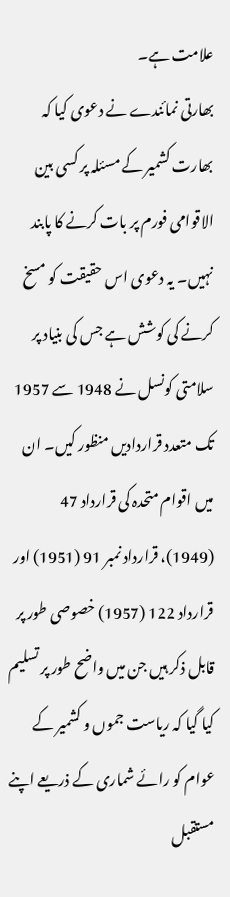علامت ہے۔
بھارتی نمائندے نے دعوی کیا کہ بھارت کشمیر کے مسئلہ پر کسی بین الاقوامی فورم پر بات کرنے کا پابند نہیں۔ یہ دعوی اس حقیقت کو مسخ کرنے کی کوشش ہے جس کی بنیاد پر سلامتی کونسل نے 1948 سے 1957 تک متعدد قراردادیں منظور کیں۔ ان میں اقوام متحدہ کی قرارداد 47 (1949)، قرارداد نمبر 91 (1951) اور قرارداد 122 (1957) خصوصی طور پر قابل ذکر ہیں جن میں واضح طور پر تسلیم کیا گیا کہ ریاست جموں و کشمیر کے عوام کو رائے شماری کے ذریعے اپنے مستقبل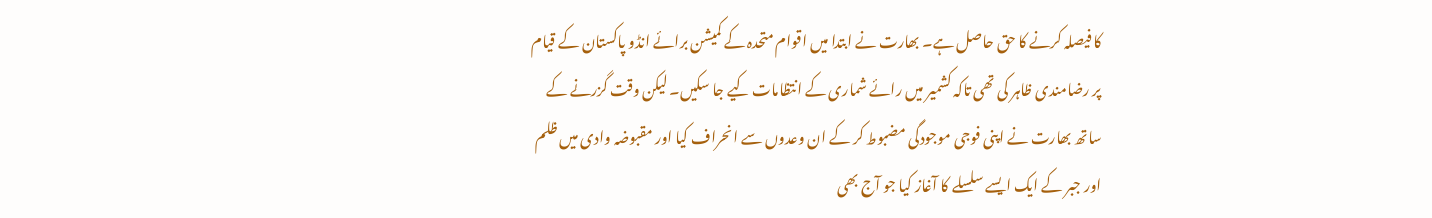کا فیصلہ کرنے کا حق حاصل ہے۔ بھارت نے ابتدا میں اقوام متحدہ کے کمیشن برائے انڈو پاکستان کے قیام پر رضامندی ظاہر کی تھی تاکہ کشمیر میں رائے شماری کے انتظامات کیے جا سکیں۔ لیکن وقت گزرنے کے ساتھ بھارت نے اپنی فوجی موجودگی مضبوط کر کے ان وعدوں سے انحراف کیا اور مقبوضہ وادی میں ظلم اور جبر کے ایک ایسے سلسلے کا آغاز کیا جو آج بھی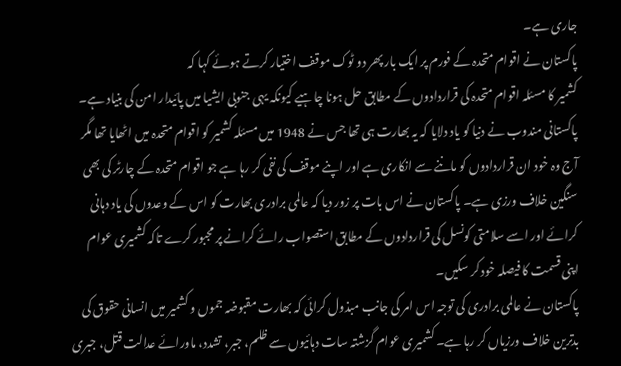جاری ہے۔
پاکستان نے اقوام متحدہ کے فورم پر ایک بار پھر دو ٹوک موقف اختیار کرتے ہوئے کہا کہ
کشمیر کا مسئلہ اقوام متحدہ کی قراردادوں کے مطابق حل ہونا چاہیے کیونکہ یہی جنوبی ایشیا میں پائیدار امن کی بنیاد ہے۔
پاکستانی مندوب نے دنیا کو یاد دلایا کہ یہ بھارت ہی تھا جس نے 1948 میں مسئلہ کشمیر کو اقوام متحدہ میں اٹھایا تھا مگر آج وہ خود ان قراردادوں کو ماننے سے انکاری ہے اور اپنے موقف کی نفی کر رہا ہے جو اقوام متحدہ کے چارٹر کی بھی سنگین خلاف ورزی ہے۔ پاکستان نے اس بات پر زور دیا کہ عالمی برادری بھارت کو اس کے وعدوں کی یاد دہانی کرائے اور اسے سلامتی کونسل کی قراردادوں کے مطابق استصواب رائے کرانے پر مجبور کرے تاکہ کشمیری عوام اپنی قسمت کا فیصلہ خود کر سکیں۔
پاکستان نے عالمی برادری کی توجہ اس امر کی جانب مبذول کرائی کہ بھارت مقبوضہ جموں و کشمیر میں انسانی حقوق کی بدترین خلاف ورزیاں کر رہا ہے۔ کشمیری عوام گزشتہ سات دہائیوں سے ظلم، جبر، تشدد، ماورائے عدالت قتل، جبری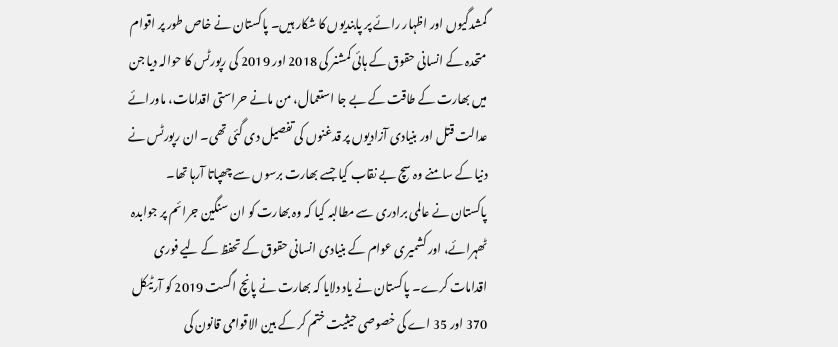گمشدگیوں اور اظہار رائے پر پابندیوں کا شکار ہیں۔ پاکستان نے خاص طور پر اقوام متحدہ کے انسانی حقوق کے ہائی کمشنر کی 2018 اور 2019 کی رپورٹس کا حوالہ دیا جن میں بھارت کے طاقت کے بے جا استعمال، من مانے حراستی اقدامات، ماورائے عدالت قتل اور بنیادی آزادیوں پر قدغنوں کی تفصیل دی گئی تھی۔ ان رپورٹس نے دنیا کے سامنے وہ سچ بے نقاب کیا جسے بھارت برسوں سے چھپاتا آرہا تھا۔
پاکستان نے عالمی برادری سے مطالبہ کیا کہ وہ بھارت کو ان سنگین جرائم پر جوابدہ ٹھہرائے، اور کشمیری عوام کے بنیادی انسانی حقوق کے تحفظ کے لیے فوری اقدامات کرے۔ پاکستان نے یاد دلایا کہ بھارت نے پانچ اگست 2019 کو آرٹیکل 370 اور 35 اے کی خصوصی حیثیت ختم کر کے بین الاقوامی قانون کی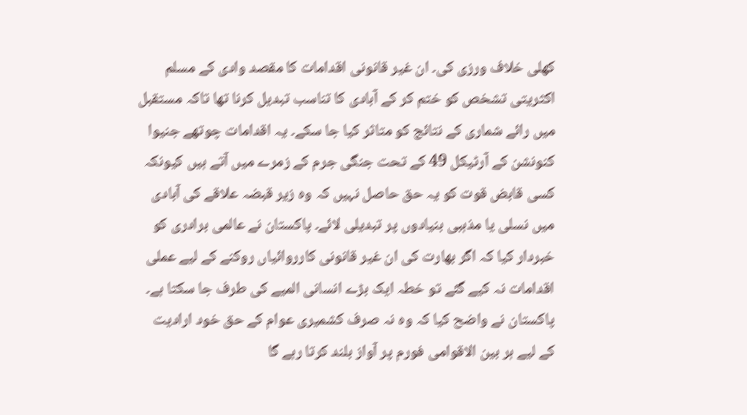کھلی خلاف ورزی کی۔ ان غیر قانونی اقدامات کا مقصد وادی کے مسلم اکثریتی تشخص کو ختم کر کے آبادی کا تناسب تبدیل کرنا تھا تاکہ مستقبل میں رائے شماری کے نتائج کو متاثر کیا جا سکے۔ یہ اقدامات چوتھے جنیوا کنونشن کے آرٹیکل 49 کے تحت جنگی جرم کے زمرے میں آتے ہیں کیونکہ کسی قابض قوت کو یہ حق حاصل نہیں کہ وہ زیر قبضہ علاقے کی آبادی میں نسلی یا مذہبی بنیادوں پر تبدیلی لائے۔ پاکستان نے عالمی برادری کو خبردار کیا کہ اگر بھارت کی ان غیر قانونی کارروائیاں روکنے کے لیے عملی اقدامات نہ کیے گئے تو خطہ ایک بڑے انسانی المیے کی طرف جا سکتا ہے۔
پاکستان نے واضح کیا کہ وہ نہ صرف کشمیری عوام کے حق خود ارادیت کے لیے ہر بین الاقوامی فورم پر آواز بلند کرتا رہے گا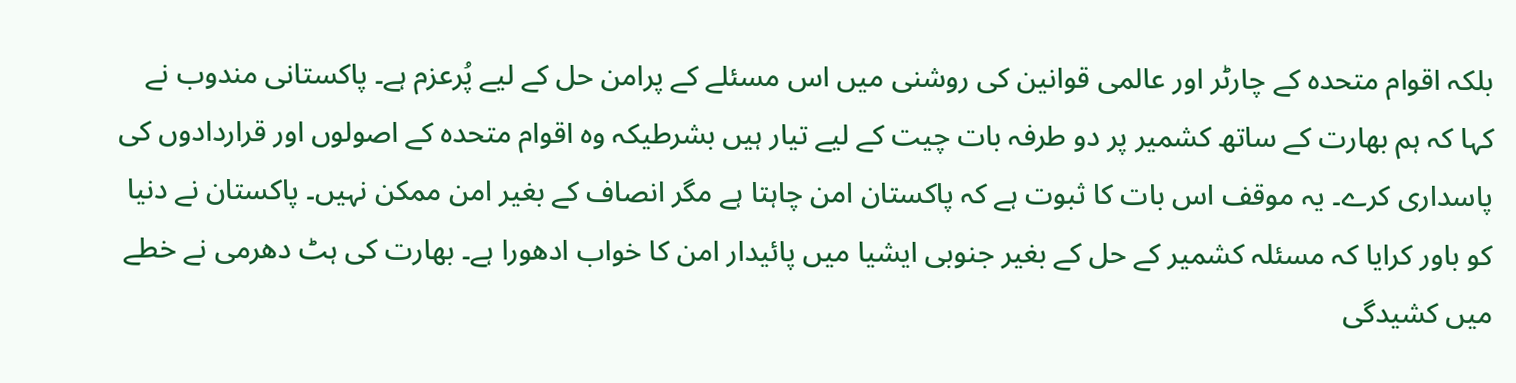بلکہ اقوام متحدہ کے چارٹر اور عالمی قوانین کی روشنی میں اس مسئلے کے پرامن حل کے لیے پُرعزم ہے۔ پاکستانی مندوب نے کہا کہ ہم بھارت کے ساتھ کشمیر پر دو طرفہ بات چیت کے لیے تیار ہیں بشرطیکہ وہ اقوام متحدہ کے اصولوں اور قراردادوں کی پاسداری کرے۔ یہ موقف اس بات کا ثبوت ہے کہ پاکستان امن چاہتا ہے مگر انصاف کے بغیر امن ممکن نہیں۔ پاکستان نے دنیا کو باور کرایا کہ مسئلہ کشمیر کے حل کے بغیر جنوبی ایشیا میں پائیدار امن کا خواب ادھورا ہے۔ بھارت کی ہٹ دھرمی نے خطے میں کشیدگی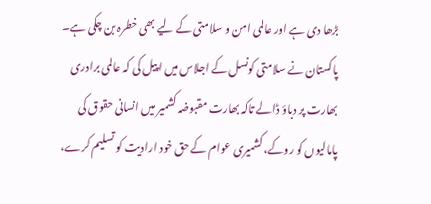بڑھا دی ہے اور عالمی امن و سلامتی کے لیے بھی خطرہ بن چکی ہے۔
پاکستان نے سلامتی کونسل کے اجلاس میں اپیل کی کہ عالمی برادری بھارت پر دباؤ ڈالے تاکہ بھارت مقبوضہ کشمیر میں انسانی حقوق کی پامالیوں کو روکے، کشمیری عوام کے حق خود ارادیت کو تسلیم کرے،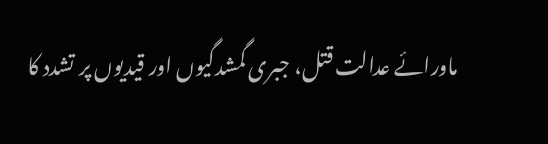ماورائے عدالت قتل، جبری گمشدگیوں اور قیدیوں پر تشدد کا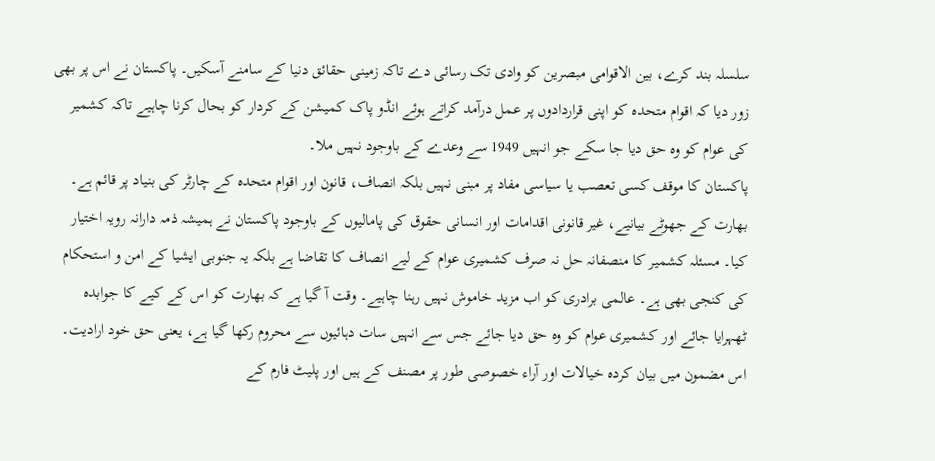سلسلہ بند کرے، بین الاقوامی مبصرین کو وادی تک رسائی دے تاکہ زمینی حقائق دنیا کے سامنے آسکیں۔ پاکستان نے اس پر بھی زور دیا کہ اقوام متحدہ کو اپنی قراردادوں پر عمل درآمد کراتے ہوئے انڈو پاک کمیشن کے کردار کو بحال کرنا چاہیے تاکہ کشمیر کی عوام کو وہ حق دیا جا سکے جو انہیں 1949 سے وعدے کے باوجود نہیں ملا۔
پاکستان کا موقف کسی تعصب یا سیاسی مفاد پر مبنی نہیں بلکہ انصاف، قانون اور اقوام متحدہ کے چارٹر کی بنیاد پر قائم ہے۔ بھارت کے جھوٹے بیانیے، غیر قانونی اقدامات اور انسانی حقوق کی پامالیوں کے باوجود پاکستان نے ہمیشہ ذمہ دارانہ رویہ اختیار کیا۔ مسئلہ کشمیر کا منصفانہ حل نہ صرف کشمیری عوام کے لیے انصاف کا تقاضا ہے بلکہ یہ جنوبی ایشیا کے امن و استحکام کی کنجی بھی ہے۔ عالمی برادری کو اب مزید خاموش نہیں رہنا چاہیے۔ وقت آ گیا ہے کہ بھارت کو اس کے کیے کا جوابدہ ٹھہرایا جائے اور کشمیری عوام کو وہ حق دیا جائے جس سے انہیں سات دہائیوں سے محروم رکھا گیا ہے، یعنی حق خود ارادیت۔
اس مضمون میں بیان کردہ خیالات اور آراء خصوصی طور پر مصنف کے ہیں اور پلیٹ فارم کے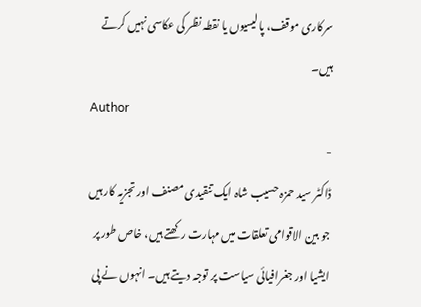سرکاری موقف، پالیسیوں یا نقطہ نظر کی عکاسی نہیں کرتے ہیں۔
Author
-
ڈاکٹر سید حمزہ حسیب شاہ ایک تنقیدی مصنف اور تجزیہ کار ہیں جو بین الاقوامی تعلقات میں مہارت رکھتے ہیں، خاص طور پر ایشیا اور جغرافیائی سیاست پر توجہ دیتے ہیں۔ انہوں نے پی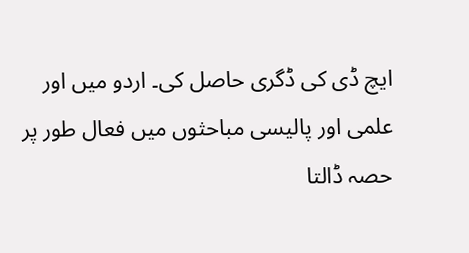ایچ ڈی کی ڈگری حاصل کی۔ اردو میں اور علمی اور پالیسی مباحثوں میں فعال طور پر حصہ ڈالتا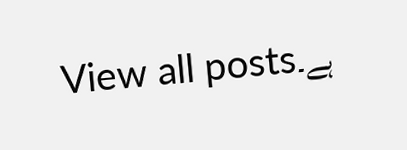ہے۔View all posts